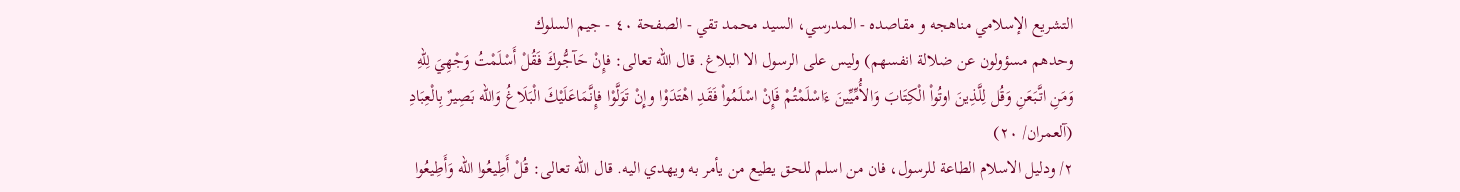التشريع الإسلامي مناهجه و مقاصده - المدرسي، السيد محمد تقي - الصفحة ٤٠ - جيم السلوك
وحدهم مسؤولون عن ضلالة انفسهم) وليس على الرسول الا البلاغ. قال الله تعالى: فإِنْ حَآجُّوكَ فَقُلْ أَسْلَمْتُ وَجْهِيَ لِلّهِ وَمَنِ اتَّبَعَنِ وَقُل لِلَّذِينَ اوتُواْ الْكِتَابَ وَالأُمِّيِّينَ ءَاسْلَمْتُمْ فَإِنْ اسْلَمُواْ فَقَدِ اهْتَدَوْا وإِنْ تَوَلَّوْا فإِنَّمَاعَلَيْكَ الْبَلَاغُ وَالله بَصِيرٌ بِالْعِبَادِ (آلعمران/ ٢٠)
٢/ ودليل الاسلام الطاعة للرسول، فان من اسلم للحق يطيع من يأمر به ويهدي اليه. قال الله تعالى: قُلْ أَطِيعُوا الله وَأَطِيعُوا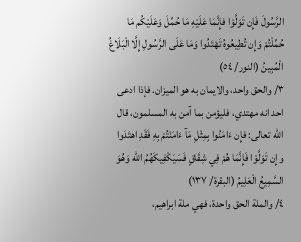الرَّسُولَ فَإِن تَوَلَّوْا فإِنَّمَا عَلَيْهِ مَا حُمِّلَ وَعَلَيْكُم مَا حُمِّلْتُمْ وَإِن تُطِيعُوهُ تَهْتَدُوا وَمَا عَلَى الرَّسُولِ إِلَّا الْبَلَاغُ الْمُبِينُ (النور/ ٥٤)
٣/ والحق واحد، والايمان به هو الميزان. فإذا ادعى احد انه مهتدي، فليؤمن بما آمن به المسلمون، قال الله تعالى: فإِن ءَامَنُوا بِمِثْلِ مَآ ءَامَنْتُمْ بِهِ فَقَدِ اهتَدَوا وإِن تَوَلَّوْا فَإِنَّمَا هُمْ فِي شِقَاقٍ فَسَيَكْفِيكَهُمُ الله وَهُوَ السَّمِيعُ الْعَلِيمُ (البقرة/ ١٣٧)
٤/ والملة الحق واحدة، فهي ملة ابراهيم،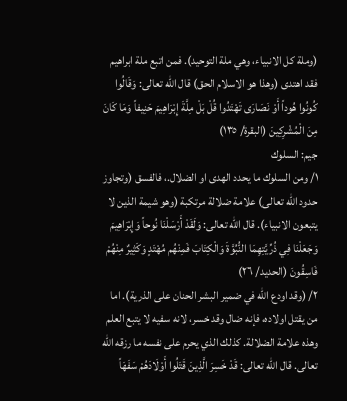(وملة كل الانبياء، وهي ملة التوحيد). فمن اتبع ملة ابراهيم فقد اهتدى (وهذا هو الاسلام الحق) قال الله تعالى: وَقَالُوا كُونُوا هُوداً أَوْ نَصَارَى تَهْتَدُوا قُلْ بَلْ مِلَّةَ إِبْرَاهِيمَ حَنِيفاً وَمَا كَانَ مِنَ الْمُشْرِكِينَ (البقرة/ ١٣٥)
جيم: السلوك
١/ ومن السلوك ما يحدد الهدى او الضلال.، فالفسق (وتجاوز حدود الله تعالى) علامة ضلالة مرتكبة (وهو شيمة الذين لا يتبعون الانبياء). قال الله تعالى: وَلَقَدْ أَرْسَلْنَا نُوحاً وَإِبْرَاهِيمَ وَجَعَلْنَا فِي ذُرِّيَّتِهِمَا النُّبُوَّةَ وَالْكِتَابَ فَمِنْهُم مُهْتَدٍ وَكَثِيرٌ مِنْهُمْ فَاسِقُونَ (الحديد/ ٢٦)
٢/ (وقد اودع الله في ضمير البشر الحنان على الذرية). اما من يقتل اولاده، فإنه ضال وقد خسر، لانه سفيه لا يتبع العلم وهذه علامة الضلالة. كذلك الذي يحرم على نفسه ما رزقه الله تعالى. قال الله تعالى: قَدْ خَسِرَ الَّذِينَ قَتَلُوا أَوْلَادَهُمْ سَفَهَاً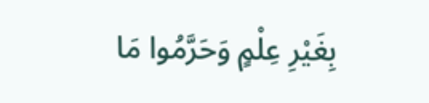بِغَيْرِ عِلْمٍ وَحَرَّمُوا مَا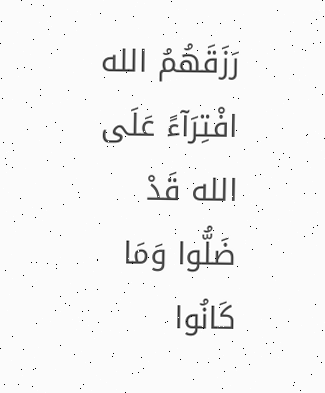رَزَقَهُمُ الله افْتِرَآءً عَلَى الله قَدْ ضَلُّوا وَمَا كَانُوا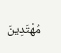مُهْتَدِينَ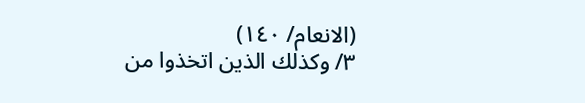(الانعام/ ١٤٠)
٣/ وكذلك الذين اتخذوا من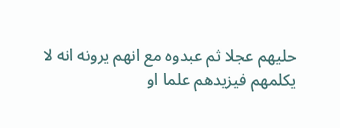حليهم عجلا ثم عبدوه مع انهم يرونه انه لا يكلمهم فيزيدهم علما او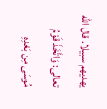يهديهم سبيلا. قال الله تعالى: وَاتَّخَذَ قَوْمُ مُوسَى مِن بَعْدِهِ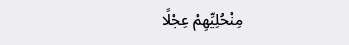مِنْحُلِيِّهِمْ عِجْلًا